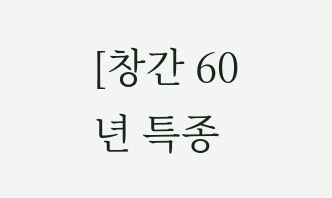[창간 60년 특종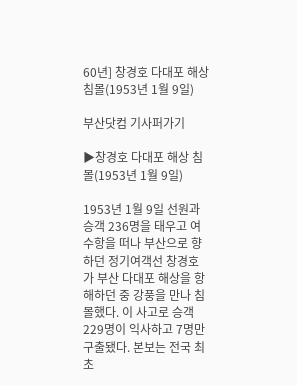60년] 창경호 다대포 해상 침몰(1953년 1월 9일)

부산닷컴 기사퍼가기

▶창경호 다대포 해상 침몰(1953년 1월 9일)

1953년 1월 9일 선원과 승객 236명을 태우고 여수항을 떠나 부산으로 향하던 정기여객선 창경호가 부산 다대포 해상을 항해하던 중 강풍을 만나 침몰했다. 이 사고로 승객 229명이 익사하고 7명만 구출됐다. 본보는 전국 최초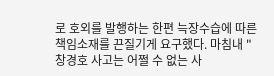로 호외를 발행하는 한편 늑장수습에 따른 책임소재를 끈질기게 요구했다. 마침내 "창경호 사고는 어쩔 수 없는 사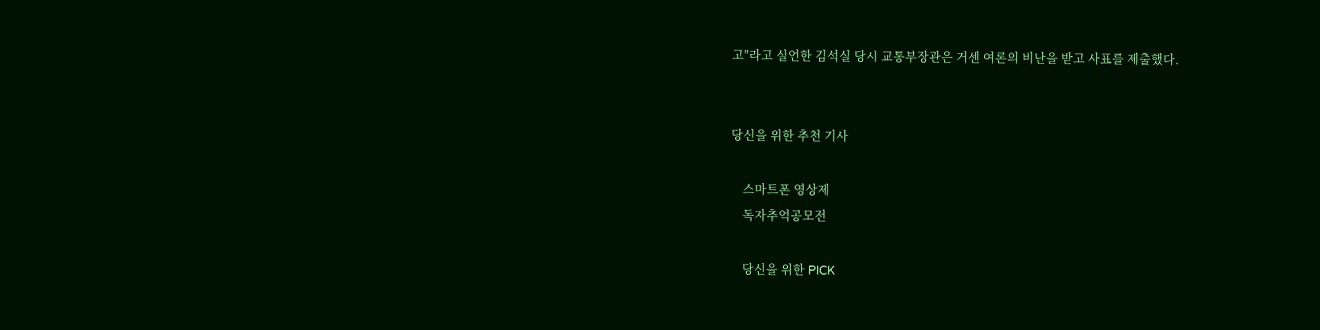고"라고 실언한 김석실 당시 교통부장관은 거센 여론의 비난을 받고 사표를 제출했다.


당신을 위한 추천 기사

    스마트폰 영상제
    독자추억공모전

    당신을 위한 PICK